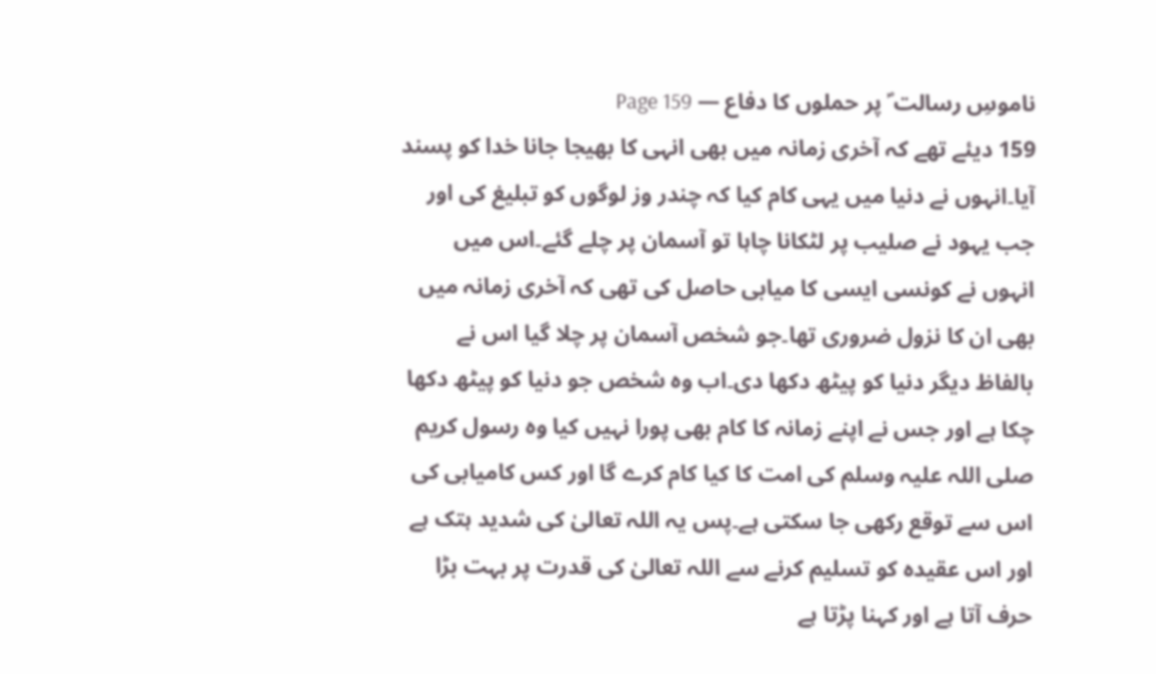ناموسِ رسالت ؐ پر حملوں کا دفاع — Page 159
159 دیئے تھے کہ آخری زمانہ میں بھی انہی کا بھیجا جانا خدا کو پسند آیا۔انہوں نے دنیا میں یہی کام کیا کہ چندر وز لوگوں کو تبلیغ کی اور جب یہود نے صلیب پر لٹکانا چاہا تو آسمان پر چلے گئے۔اس میں انہوں نے کونسی ایسی کا میابی حاصل کی تھی کہ آخری زمانہ میں بھی ان کا نزول ضروری تھا۔جو شخص آسمان پر چلا گیا اس نے بالفاظ دیگر دنیا کو پیٹھ دکھا دی۔اب وہ شخص جو دنیا کو پیٹھ دکھا چکا ہے اور جس نے اپنے زمانہ کا کام بھی پورا نہیں کیا وہ رسول کریم صلی اللہ علیہ وسلم کی امت کا کیا کام کرے گا اور کس کامیابی کی اس سے توقع رکھی جا سکتی ہے۔پس یہ اللہ تعالیٰ کی شدید ہتک ہے اور اس عقیدہ کو تسلیم کرنے سے اللہ تعالیٰ کی قدرت پر بہت بڑا حرف آتا ہے اور کہنا پڑتا ہے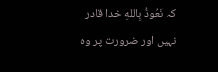کہ نَعُوذُ بِاللهِ خدا قادر نہیں اور ضرورت پر وہ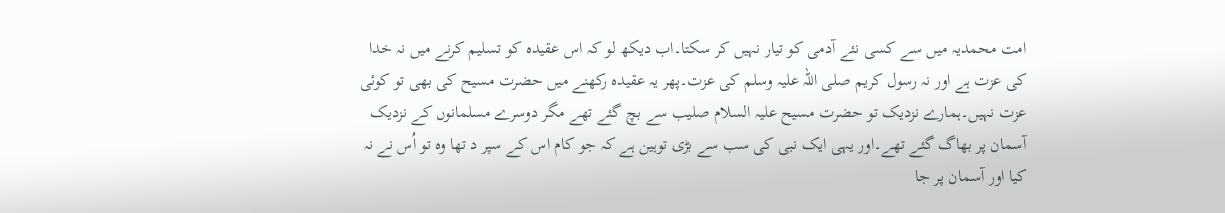امت محمدیہ میں سے کسی نئے آدمی کو تیار نہیں کر سکتا۔اب دیکھ لو کہ اس عقیدہ کو تسلیم کرنے میں نہ خدا کی عزت ہے اور نہ رسول کریم صلی اللہ علیہ وسلم کی عزت۔پھر یہ عقیدہ رکھنے میں حضرت مسیح کی بھی تو کوئی عزت نہیں۔ہمارے نزدیک تو حضرت مسیح علیہ السلام صلیب سے بچ گئے تھے مگر دوسرے مسلمانوں کے نزدیک آسمان پر بھاگ گئے تھے۔اور یہی ایک نبی کی سب سے بڑی توہین ہے کہ جو کام اس کے سپر د تھا وہ تو اُس نے نہ کیا اور آسمان پر جا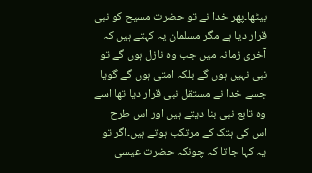بیٹھا۔پھر خدا نے تو حضرت مسیح کو نبی قرار دیا ہے مگر مسلمان یہ کہتے ہیں کہ آخری زمانہ میں جب وہ نازل ہوں گے تو نبی نہیں ہوں گے بلکہ امتی ہوں گے گویا جسے خدا نے مستقل نبی قرار دیا تھا اسے وہ تابع نبی بنا دیتے ہیں اور اس طرح اس کی ہتک کے مرتکب ہوتے ہیں۔اگر تو یہ کہا جاتا کہ چونکہ حضرت عیسی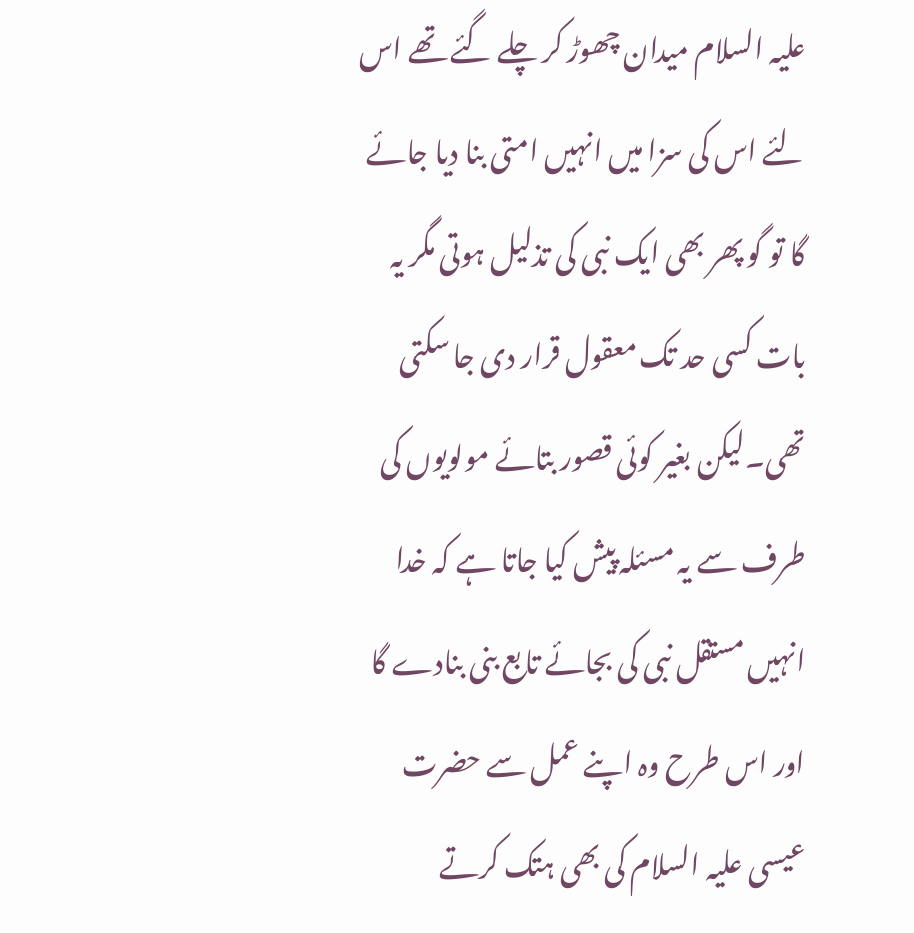علیہ السلام میدان چھوڑ کر چلے گئے تھے اس لئے اس کی سزا میں انہیں امتی بنا دیا جائے گا تو گو پھر بھی ایک نبی کی تذلیل ہوتی مگر یہ بات کسی حد تک معقول قرار دی جا سکتی تھی۔لیکن بغیر کوئی قصور بتائے مولویوں کی طرف سے یہ مسئلہ پیش کیا جاتا ہے کہ خدا انہیں مستقل نبی کی بجائے تابع بنی بنادے گا اور اس طرح وہ اپنے عمل سے حضرت عیسی علیہ السلام کی بھی ہتک کرتے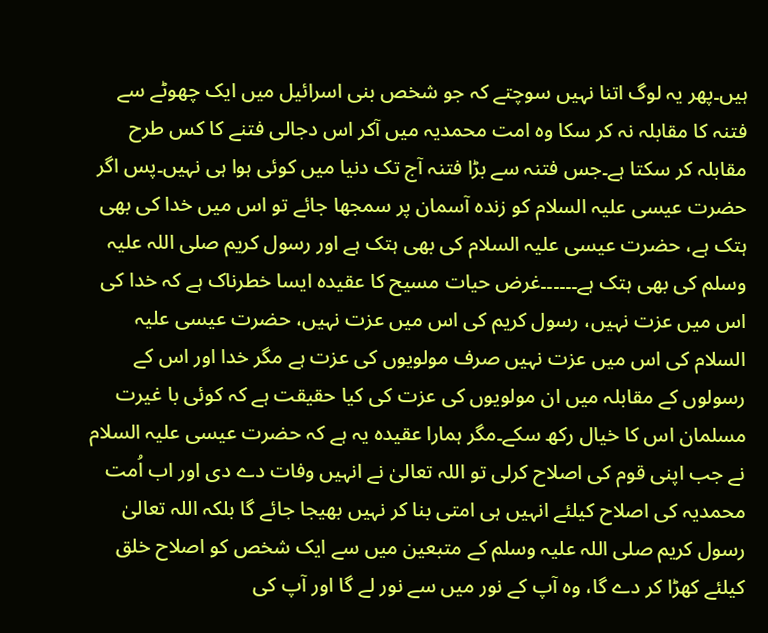ہیں۔پھر یہ لوگ اتنا نہیں سوچتے کہ جو شخص بنی اسرائیل میں ایک چھوٹے سے فتنہ کا مقابلہ نہ کر سکا وہ امت محمدیہ میں آکر اس دجالی فتنے کا کس طرح مقابلہ کر سکتا ہے۔جس فتنہ سے بڑا فتنہ آج تک دنیا میں کوئی ہوا ہی نہیں۔پس اگر حضرت عیسی علیہ السلام کو زندہ آسمان پر سمجھا جائے تو اس میں خدا کی بھی ہتک ہے، حضرت عیسی علیہ السلام کی بھی ہتک ہے اور رسول کریم صلی اللہ علیہ وسلم کی بھی ہتک ہے۔۔۔۔۔۔غرض حیات مسیح کا عقیدہ ایسا خطرناک ہے کہ خدا کی اس میں عزت نہیں، رسول کریم کی اس میں عزت نہیں، حضرت عیسی علیہ السلام کی اس میں عزت نہیں صرف مولویوں کی عزت ہے مگر خدا اور اس کے رسولوں کے مقابلہ میں ان مولویوں کی عزت کی کیا حقیقت ہے کہ کوئی با غیرت مسلمان اس کا خیال رکھ سکے۔مگر ہمارا عقیدہ یہ ہے کہ حضرت عیسی علیہ السلام نے جب اپنی قوم کی اصلاح کرلی تو اللہ تعالیٰ نے انہیں وفات دے دی اور اب اُمت محمدیہ کی اصلاح کیلئے انہیں ہی امتی بنا کر نہیں بھیجا جائے گا بلکہ اللہ تعالیٰ رسول کریم صلی اللہ علیہ وسلم کے متبعین میں سے ایک شخص کو اصلاح خلق کیلئے کھڑا کر دے گا، وہ آپ کے نور میں سے نور لے گا اور آپ کی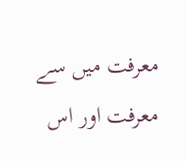معرفت میں سے معرفت اور اس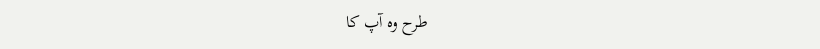طرح وہ آپ کا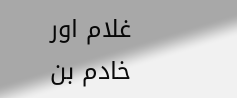غلام اور خادم بن